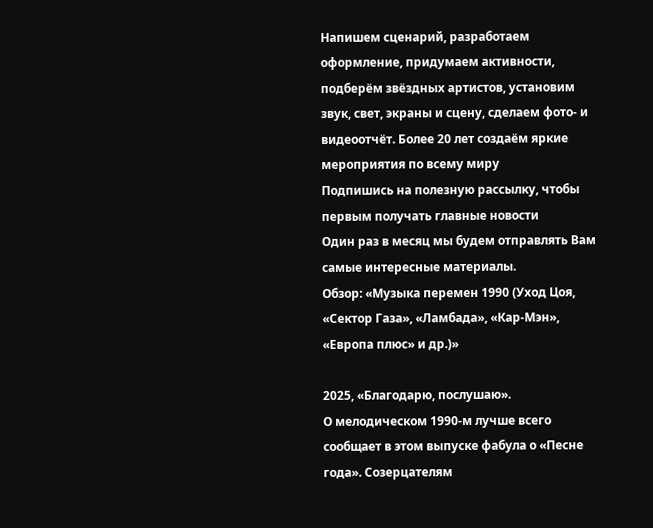Напишем сценарий, разработаем оформление, придумаем активности, подберём звёздных артистов, установим звук, свет, экраны и сцену, сделаем фото- и видеоотчёт. Более 20 лет создаём яркие мероприятия по всему миру
Подпишись на полезную рассылку, чтобы первым получать главные новости
Один раз в месяц мы будем отправлять Вам самые интересные материалы.
Обзор: «Музыка перемен 1990 (Уход Цоя, «Сектор Газа», «Ламбада», «Кар-Мэн», «Европа плюс» и др.)»

2025, «Благодарю, послушаю».
О мелодическом 1990-м лучше всего сообщает в этом выпуске фабула о «Песне года». Созерцателям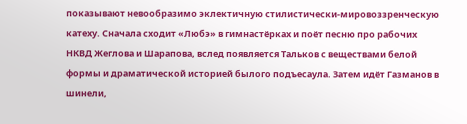показывают невообразимо эклектичную стилистически-мировоззренческую катеху. Сначала сходит «Любэ» в гимнастёрках и поёт песню про рабочих НКВД Жеглова и Шарапова, вслед появляется Тальков с веществами белой формы и драматической историей былого подъесаула. Затем идёт Газманов в шинели,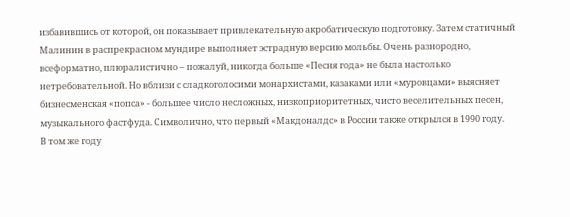избавившись от которой, он показывает привлекательную акробатическую подготовку. Затем статичный Малинин в распрекрасном мундире выполняет эстрадную версию мольбы. Очень разнородно, всеформатно, плюралистично – пожалуй, никогда больше «Песня года» не была настолько нетребовательной. Но вблизи с сладкоголосими монархистами, казаками или «муровцами» выясняет бизнесменская «попса» - большее число несложных, низкоприоритетных, чисто веселительных песен, музыкального фастфуда. Символично, что первый «Макдоналдс» в России также открылся в 1990 году.
В том же году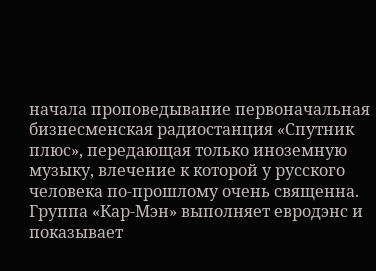начала проповедывание первоначальная бизнесменская радиостанция «Спутник плюс», передающая только иноземную музыку, влечение к которой у русского человека по-прошлому очень священна. Группа «Кар-Мэн» выполняет евродэнс и показывает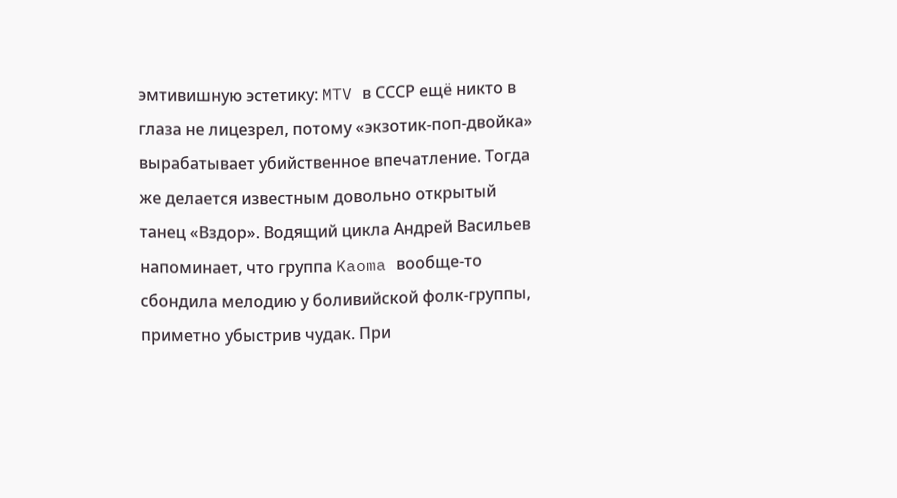эмтивишную эстетику: MTV в СССР ещё никто в глаза не лицезрел, потому «экзотик-поп-двойка» вырабатывает убийственное впечатление. Тогда же делается известным довольно открытый танец «Вздор». Водящий цикла Андрей Васильев напоминает, что группа Kaoma вообще-то сбондила мелодию у боливийской фолк-группы, приметно убыстрив чудак. При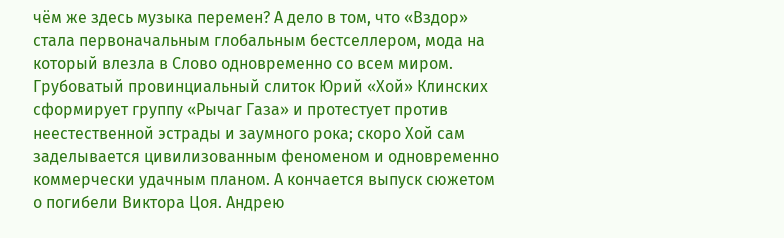чём же здесь музыка перемен? А дело в том, что «Вздор» стала первоначальным глобальным бестселлером, мода на который влезла в Слово одновременно со всем миром.
Грубоватый провинциальный слиток Юрий «Хой» Клинских сформирует группу «Рычаг Газа» и протестует против неестественной эстрады и заумного рока; скоро Хой сам заделывается цивилизованным феноменом и одновременно коммерчески удачным планом. А кончается выпуск сюжетом о погибели Виктора Цоя. Андрею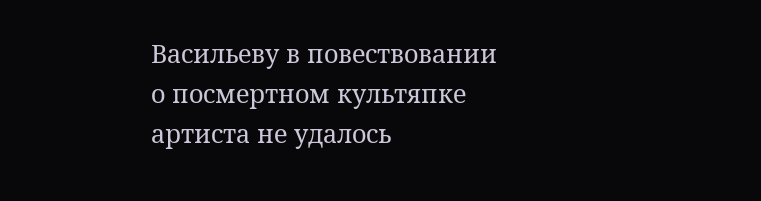Васильеву в повествовании о посмертном культяпке артиста не удалось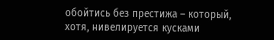обойтись без престижа – который, хотя, нивелируется кусками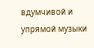вдумчивой и упрямой музыки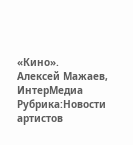«Кино».
Алексей Мажаев, ИнтерМедиа
Рубрика:Новости артистов